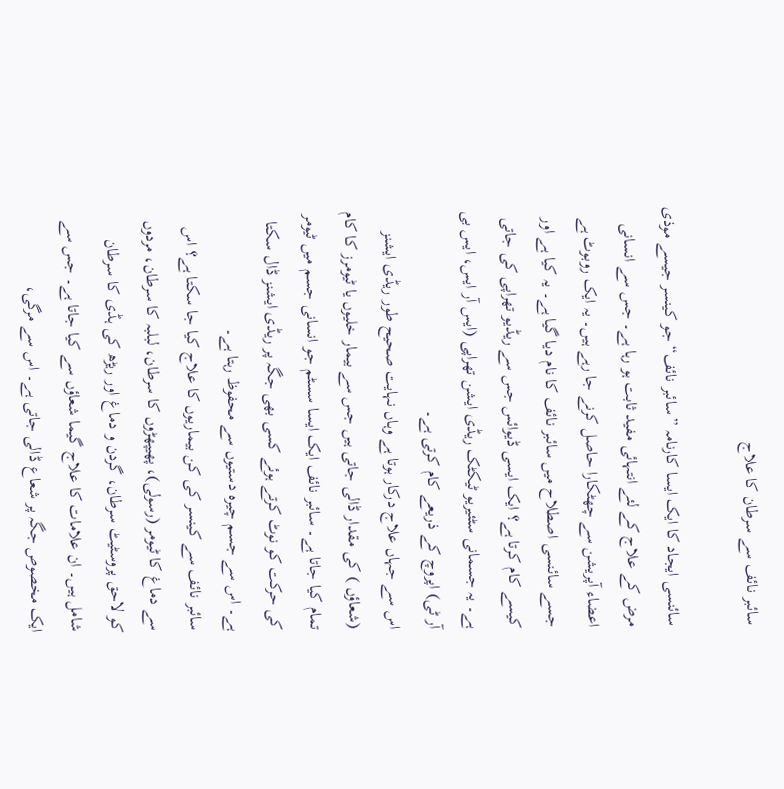سائبر نائف سے سرطان کا علاج

سائنسی ایجاد کا ایک ایسا کارنامہ ”سائبر نائف“ جو کینسر جیسے موذی مرض کے علاج کے لئے انتہائی مفید ثابت ہو رہا ہے۔ جس سے انسانی اعضاء آپریشن سے چھٹکارا حاصل کرنے جا رہے ہیں۔ یہ ایک روبوٹ ہے جسے سائنسی اصطلاح میں سائبر نائف کا نام دیا گیا ہے۔ یہ کیا ہے اور کیسے کام کرتا ہے؟ ایک ایسی ڈیوائس جس سے ریڈیو تھراپی کی جاتی ہے۔ یہ جسمانی سٹئیریو ٹیکٹک ریڈی ایشن تھراپی (ایس آر ایس، ایس بی آر ٹی) اپروچ کے ذریعے کام کرتی ہے۔
اس سے جہاں علاج درکار ہوتا ہے وہاں نہایت صحیح طور ریڈی ایشنز (شعاؤں ) کی مقدار ڈالی جاتی ہیں جس سے بیمار خلیوں یا ٹیومرز کا کام تمام کیا جاتا ہے۔ سائبر نائف ایک ایسا سسٹم جو انسانی جسم میں ٹیومر کی حرکت کو نوٹ کرتے ہوئے کسی بھی جگہ پر ریڈی ایشنز ڈال سکتا ہے۔ اس سے جسم چیرہ دستیوں سے محفوظ رہتا ہے۔
سائبر نائف سے کینسر کی کن بیماریوں کا علاج کیا جا سکتا ہے؟ اس سے دماغ کا ٹیومر (رسولی)، پھیپھڑوں کا سرطان، لبلبہ کا سرطان، مردوں کو لاحق پروسٹیٹ سرطان، گردن و دماغ اور ریڑھ کی ہڈی کا سرطان شامل ہیں۔ ان علامات کا علاج گیما شعاؤں سے کیا جاتا ہے۔ جس سے ایک مخصوص جگہ پر شعاع ڈالی جاتی ہے۔ اس سے مرگی،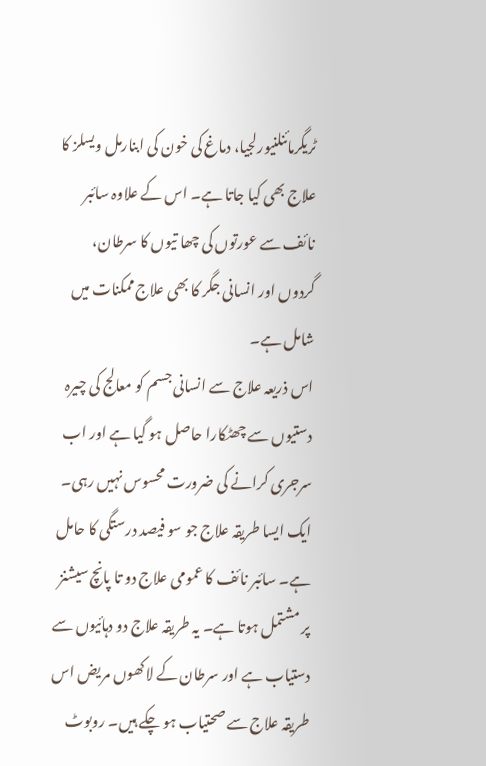ٹریگرمائنلنیورلجیا، دماغ کی خون کی ابنارمل ویسلز کا علاج بھی کیا جاتا ہے۔ اس کے علاوہ سائبر نائف سے عورتوں کی چھا تیوں کا سرطان، گردوں اور انسانی جگر کا بھی علاج ممکنات میں شامل ہے۔
اس ذریعہ علاج سے انسانی جسم کو معالج کی چیرہ دستیوں سے چھٹکارا حاصل ہو گیا ہے اور اب سرجری کرانے کی ضرورت محسوس نہیں رہی۔ ایک ایسا طریقہ علاج جو سو فیصد درستگی کا حامل ہے۔ سائبر نائف کا عمومی علاج دو تا پانچ سیشنز پر مشتمل ہوتا ہے۔ یہ طریقہ علاج دو دہائیوں سے دستیاب ہے اور سرطان کے لاکھوں مریض اس طریقہ علاج سے صحتیاب ہو چکے ہیں۔ روبوٹ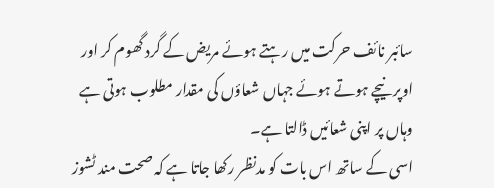سائبر نائف حرکت میں رہتے ہوئے مریض کے گرد گھوم کر اور اوپر نیچے ہوتے ہوئے جہاں شعاؤں کی مقدار مطلوب ہوتی ہے وہاں پر اپنی شعائیں ڈالتا ہے۔
اسی کے ساتھ اس بات کو مدنظر رکھا جاتا ہے کہ صحت مند ٹشوز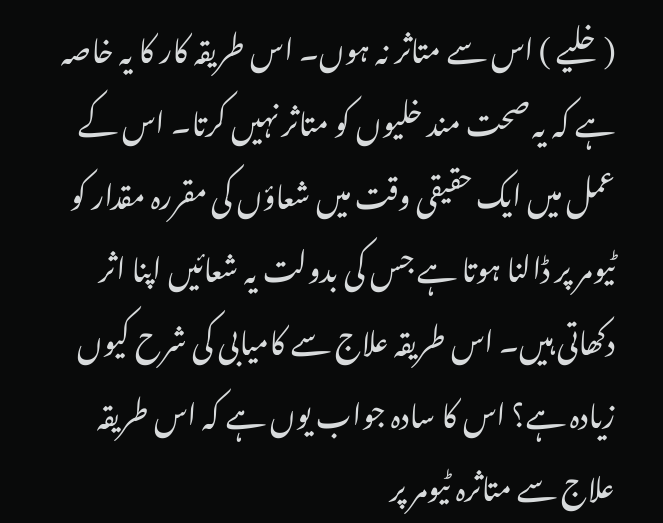(خلیے ) اس سے متاثر نہ ہوں۔ اس طریقہ کار کا یہ خاصہ ہے کہ یہ صحت مند خلیوں کو متاثر نہیں کرتا۔ اس کے عمل میں ایک حقیقی وقت میں شعاؤں کی مقررہ مقدار کو ٹیومر پر ڈالنا ہوتا ہے جس کی بدولت یہ شعائیں اپنا اثر دکھاتی ہیں۔ اس طریقہ علاج سے کامیابی کی شرح کیوں زیادہ ہے؟ اس کا سادہ جواب یوں ہے کہ اس طریقہ علاج سے متاثرہ ٹیومر پر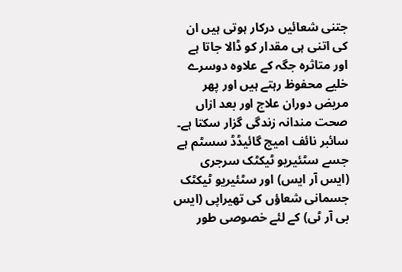جتنی شعائیں درکار ہوتی ہیں ان کی اتنی ہی مقدار کو ڈالا جاتا ہے اور متاثرہ جگہ کے علاوہ دوسرے خلیے محفوظ رہتے ہیں اور پھر مریض دوران علاج اور بعد ازاں صحت مندانہ زندگی گزار سکتا ہے۔
سائبر نائف امیج گائیڈڈ سسٹم ہے جسے سٹئیریو ٹیکٹک سرجری (ایس آر ایس) اور سٹئیریو ٹیکٹک جسمانی شعاؤں کی تھیراپی (ایس بی آر ٹی) کے لئے خصوصی طور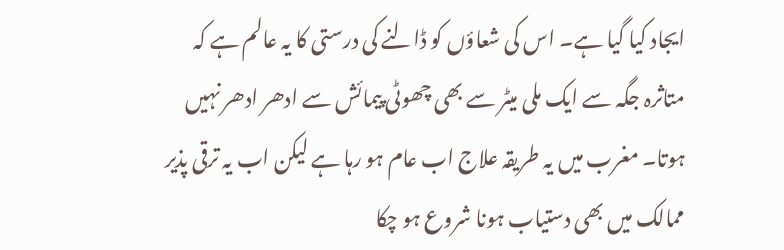ایجاد کیا گیا ہے۔ اس کی شعاؤں کو ڈالنے کی درستی کا یہ عالم ہے کہ متاثرہ جگہ سے ایک ملی میٹر سے بھی چھوٹی پیمائش سے ادھر ادھر نہیں ہوتا۔ مغرب میں یہ طریقہ علاج اب عام ہو رہا ہے لیکن اب یہ ترقی پذیر ممالک میں بھی دستیاب ہونا شروع ہو چکا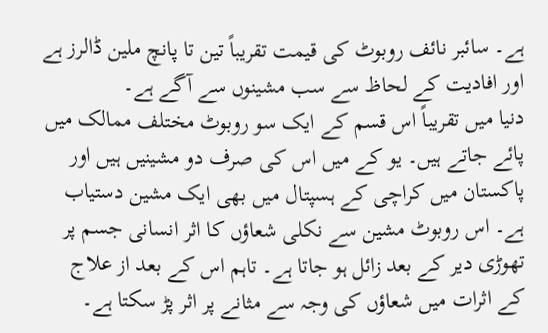ہے۔ سائبر نائف روبوٹ کی قیمت تقریباً تین تا پانچ ملین ڈالرز ہے اور افادیت کے لحاظ سے سب مشینوں سے آگے ہے۔
دنیا میں تقریباً اس قسم کے ایک سو روبوٹ مختلف ممالک میں پائے جاتے ہیں۔ یو کے میں اس کی صرف دو مشینیں ہیں اور پاکستان میں کراچی کے ہسپتال میں بھی ایک مشین دستیاب ہے۔ اس روبوٹ مشین سے نکلی شعاؤں کا اثر انسانی جسم پر تھوڑی دیر کے بعد زائل ہو جاتا ہے۔ تاہم اس کے بعد از علاج کے اثرات میں شعاؤں کی وجہ سے مثانے پر اثر پڑ سکتا ہے۔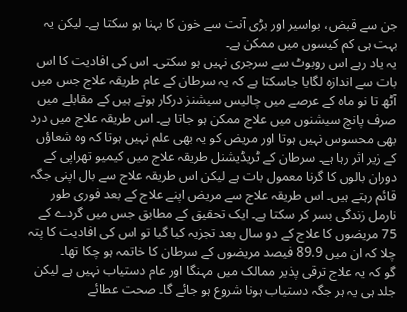جن سے قبض، بواسیر اور بڑی آنت سے خون کا بہنا ہو سکتا ہے۔ لیکن یہ بہت ہی کم کیسوں میں ممکن ہے۔
یہ یاد رہے اس روبوٹ سے سرجری نہیں ہو سکتی۔ اس کی افادیت کا اس بات سے اندازہ لگایا جاسکتا ہے کہ یہ سرطان کے عام طریقہ علاج جس میں آٹھ تا نو ماہ کے عرصے میں چالیس سیشنز درکار ہوتے ہیں کے مقابلے میں صرف پانچ سیشنوں میں علاج ممکن ہو جاتا ہے۔ اس طریقہ علاج میں درد بھی محسوس نہیں ہوتا اور مریض کو یہ بھی علم نہیں ہوتا کہ وہ شعاؤں کے زیر اثر رہا ہے۔ سرطان کے ٹریڈیشنل طریقہ علاج میں کیمیو تھراپی کے دوران بالوں کا گرنا معمول بات ہے لیکن اس طریقہ علاج سے بال اپنی جگہ قائم رہتے ہیں۔ اس طریقہ علاج سے مریض اپنے علاج کے بعد فوری طور نارمل زندگی بسر کر سکتا ہے۔ ایک تحقیق کے مطابق جس میں گردے کے 75 مریضوں کا علاج کے دو سال بعد تجزیہ کیا گیا تو اس کی افادیت کا پتہ چلا کہ ان میں 89.9 فیصد مریضوں کے سرطان کا خاتمہ ہو چکا تھا۔
گو کہ یہ علاج ترقی پذیر ممالک میں مہنگا اور عام دستیاب نہیں ہے لیکن جلد ہی یہ ہر جگہ دستیاب ہونا شروع ہو جائے گا۔ صحت عطائے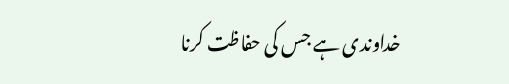خداوندی ہے جس کی حفاظت کرنا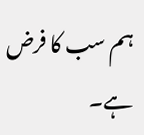ہم سب کا فرض ہے۔